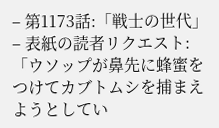– 第1173話:「戦士の世代」
– 表紙の読者リクエスト:「ウソップが鼻先に蜂蜜をつけてカブトムシを捕まえようとしてい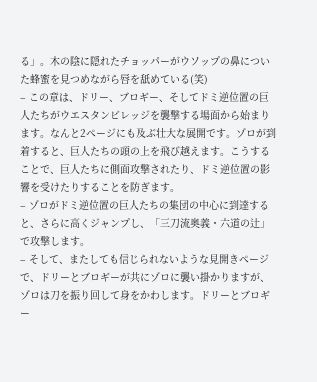る」。木の陰に隠れたチョッパーがウソップの鼻についた蜂蜜を見つめながら唇を舐めている(笑)
– この章は、ドリー、ブロギー、そしてドミ逆位置の巨人たちがウエスタンビレッジを襲撃する場面から始まります。なんと2ページにも及ぶ壮大な展開です。ゾロが到着すると、巨人たちの頭の上を飛び越えます。こうすることで、巨人たちに側面攻撃されたり、ドミ逆位置の影響を受けたりすることを防ぎます。
– ゾロがドミ逆位置の巨人たちの集団の中心に到達すると、さらに高くジャンプし、「三刀流奥義・六道の辻」で攻撃します。
– そして、またしても信じられないような見開きページで、ドリーとブロギーが共にゾロに襲い掛かりますが、ゾロは刀を振り回して身をかわします。ドリーとブロギー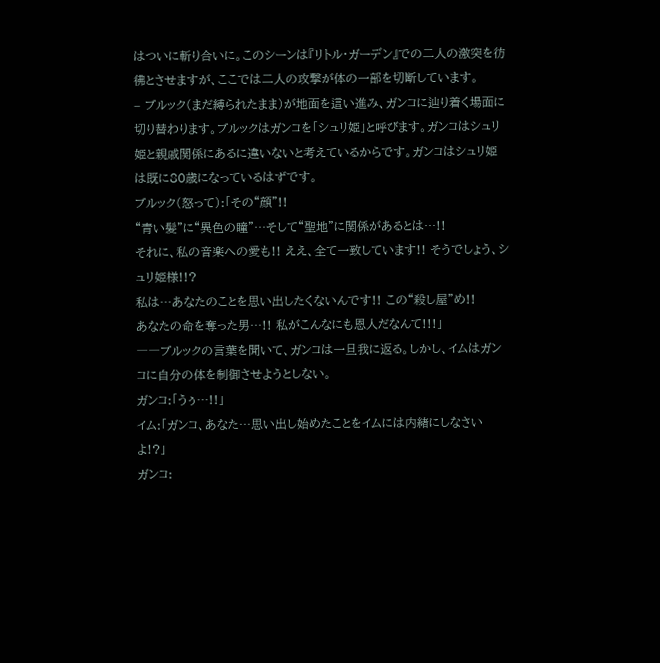はついに斬り合いに。このシーンは『リトル・ガーデン』での二人の激突を彷彿とさせますが、ここでは二人の攻撃が体の一部を切断しています。
– ブルック(まだ縛られたまま)が地面を這い進み、ガンコに辿り着く場面に切り替わります。ブルックはガンコを「シュリ姫」と呼びます。ガンコはシュリ姫と親戚関係にあるに違いないと考えているからです。ガンコはシュリ姫は既に80歳になっているはずです。
ブルック(怒って):「その“顔”!!
“青い髪”に“異色の瞳”…そして“聖地”に関係があるとは…!!
それに、私の音楽への愛も!! ええ、全て一致しています!! そうでしょう、シュリ姫様!!?
私は…あなたのことを思い出したくないんです!! この“殺し屋”め!!
あなたの命を奪った男…!! 私がこんなにも恩人だなんて!!!」
――ブルックの言葉を聞いて、ガンコは一旦我に返る。しかし、イムはガンコに自分の体を制御させようとしない。
ガンコ:「うぅ…!!」
イム:「ガンコ、あなた…思い出し始めたことをイムには内緒にしなさいよ!?」
ガンコ: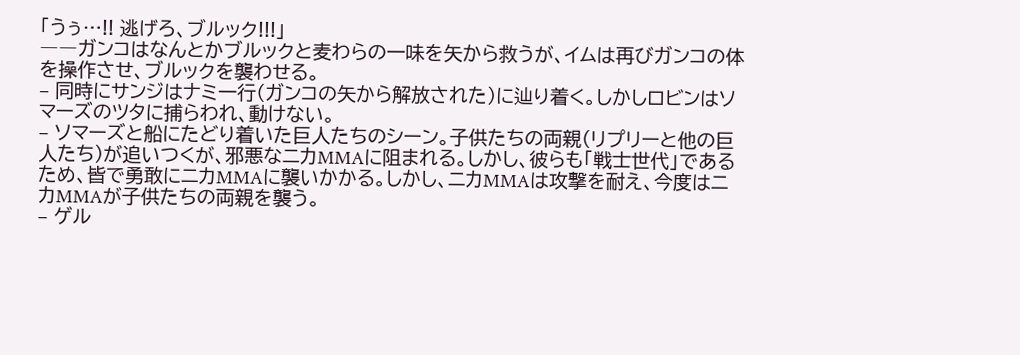「うぅ…!! 逃げろ、ブルック!!!」
――ガンコはなんとかブルックと麦わらの一味を矢から救うが、イムは再びガンコの体を操作させ、ブルックを襲わせる。
– 同時にサンジはナミ一行(ガンコの矢から解放された)に辿り着く。しかしロビンはソマーズのツタに捕らわれ、動けない。
– ソマーズと船にたどり着いた巨人たちのシーン。子供たちの両親(リプリーと他の巨人たち)が追いつくが、邪悪なニカMMAに阻まれる。しかし、彼らも「戦士世代」であるため、皆で勇敢にニカMMAに襲いかかる。しかし、ニカMMAは攻撃を耐え、今度はニカMMAが子供たちの両親を襲う。
– ゲル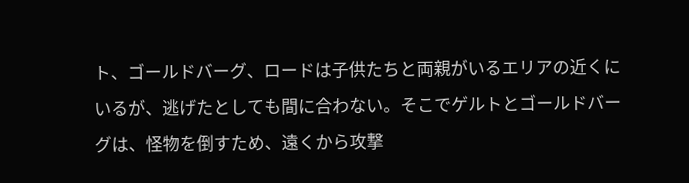ト、ゴールドバーグ、ロードは子供たちと両親がいるエリアの近くにいるが、逃げたとしても間に合わない。そこでゲルトとゴールドバーグは、怪物を倒すため、遠くから攻撃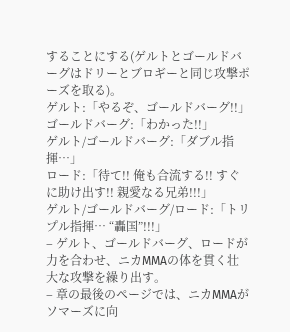することにする(ゲルトとゴールドバーグはドリーとブロギーと同じ攻撃ポーズを取る)。
ゲルト:「やるぞ、ゴールドバーグ!!」
ゴールドバーグ:「わかった!!」
ゲルト/ゴールドバーグ:「ダブル指揮…」
ロード:「待て!! 俺も合流する!! すぐに助け出す!! 親愛なる兄弟!!!」
ゲルト/ゴールドバーグ/ロード:「トリプル指揮… “轟国”!!!」
– ゲルト、ゴールドバーグ、ロードが力を合わせ、ニカMMAの体を貫く壮大な攻撃を繰り出す。
– 章の最後のページでは、ニカMMAがソマーズに向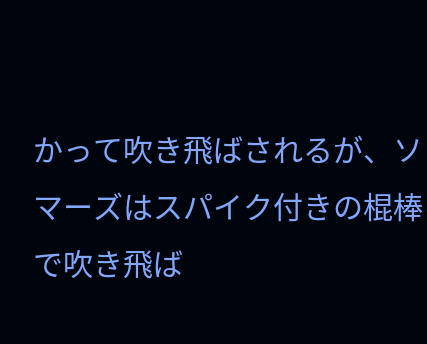かって吹き飛ばされるが、ソマーズはスパイク付きの棍棒で吹き飛ば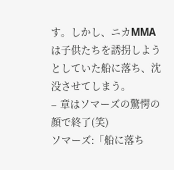す。しかし、ニカMMAは子供たちを誘拐しようとしていた船に落ち、沈没させてしまう。
– 章はソマーズの驚愕の顔で終了(笑)
ソマーズ:「船に落ち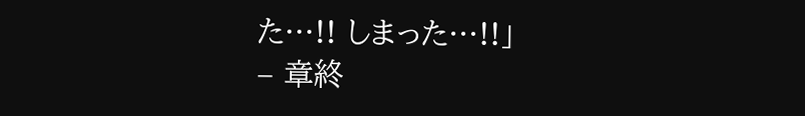た…!! しまった…!!」
– 章終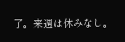了。来週は休みなし。